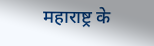महाराष्ट्र के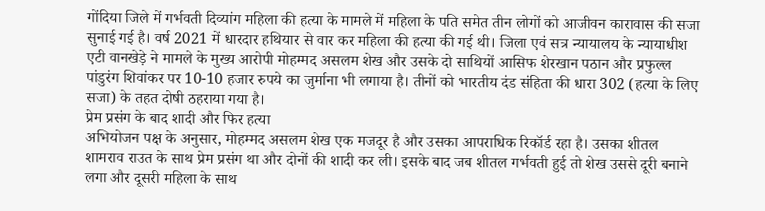गोंदिया जिले में गर्भवती दिव्यांग महिला की हत्या के मामले में महिला के पति समेत तीन लोगों को आजीवन कारावास की सजा सुनाई गई है। वर्ष 2021 में धारदार हथियार से वार कर महिला की हत्या की गई थी। जिला एवं सत्र न्यायालय के न्यायाधीश एटी वानखेड़े ने मामले के मुख्य आरोपी मोहम्मद असलम शेख और उसके दो साथियों आसिफ शेरखान पठान और प्रफुल्ल पांडुरंग शिवांकर पर 10-10 हजार रुपये का जुर्माना भी लगाया है। तीनों को भारतीय दंड संहिता की धारा 302 (हत्या के लिए सजा) के तहत दोषी ठहराया गया है।
प्रेम प्रसंग के बाद शादी और फिर हत्या
अभियोजन पक्ष के अनुसार, मोहम्मद असलम शेख एक मजदूर है और उसका आपराधिक रिकॉर्ड रहा है। उसका शीतल शामराव राउत के साथ प्रेम प्रसंग था और दोनों की शादी कर ली। इसके बाद जब शीतल गर्भवती हुई तो शेख उससे दूरी बनाने लगा और दूसरी महिला के साथ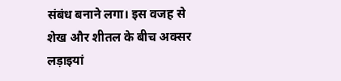संबंध बनाने लगा। इस वजह से शेख और शीतल के बीच अक्सर लड़ाइयां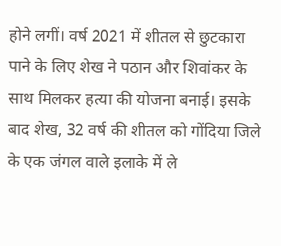होने लगीं। वर्ष 2021 में शीतल से छुटकारा पाने के लिए शेख ने पठान और शिवांकर के साथ मिलकर हत्या की योजना बनाई। इसके बाद शेख, 32 वर्ष की शीतल को गोंदिया जिले के एक जंगल वाले इलाके में ले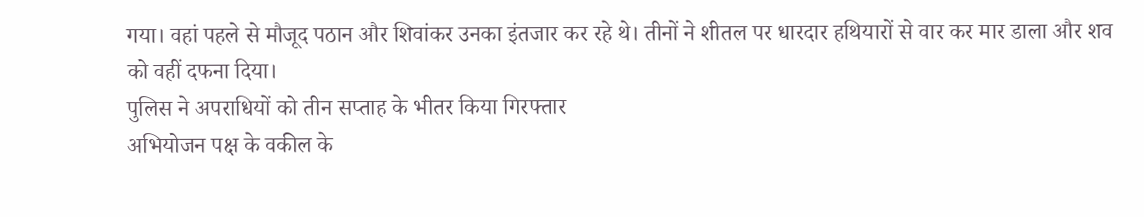गया। वहां पहले से मौजूद पठान और शिवांकर उनका इंतजार कर रहे थे। तीनों ने शीतल पर धारदार हथियारों से वार कर मार डाला और शव को वहीं दफना दिया।
पुलिस ने अपराधियों को तीन सप्ताह के भीतर किया गिरफ्तार
अभियोजन पक्ष के वकील के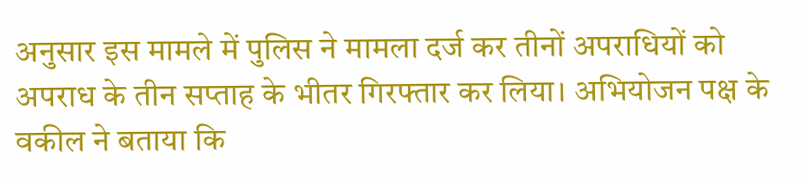अनुसार इस मामले में पुलिस ने मामला दर्ज कर तीनों अपराधियों को अपराध के तीन सप्ताह के भीतर गिरफ्तार कर लिया। अभियोजन पक्ष के वकील ने बताया कि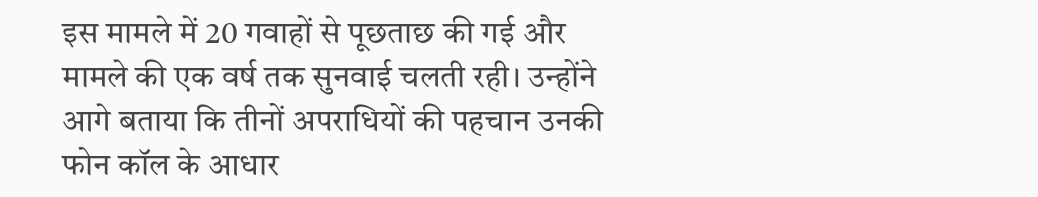इस मामले में 20 गवाहों से पूछताछ की गई और मामले की एक वर्ष तक सुनवाई चलती रही। उन्होंने आगे बताया कि तीनों अपराधियों की पहचान उनकी फोन कॉल के आधार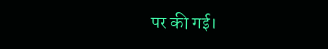पर की गई।